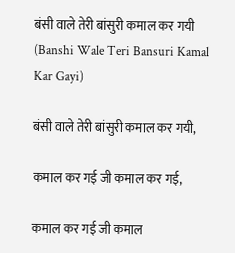बंसी वाले तेरी बांसुरी कमाल कर गयी (Banshi Wale Teri Bansuri Kamal Kar Gayi)

बंसी वाले तेरी बांसुरी कमाल कर गयी,

कमाल कर गई जी कमाल कर गई,

कमाल कर गई जी कमाल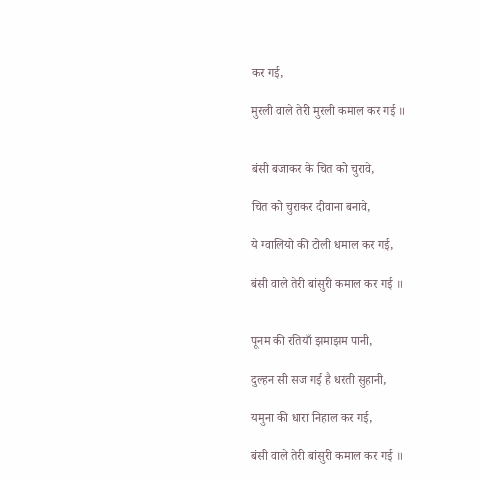कर गई,

मुरली वाले तेरी मुरली कमाल कर गई ॥


बंसी बजाकर के चित को चुरावे,

चित को चुराकर दीवाना बनावे,

ये ग्वालियो की टोली धमाल कर गई,

बंसी वाले तेरी बांसुरी कमाल कर गई ॥


पूनम की रतियाँ झमाझम पानी,

दुल्हन सी सज गई है धरती सुहानी,

यमुना की धारा निहाल कर गई,

बंसी वाले तेरी बांसुरी कमाल कर गई ॥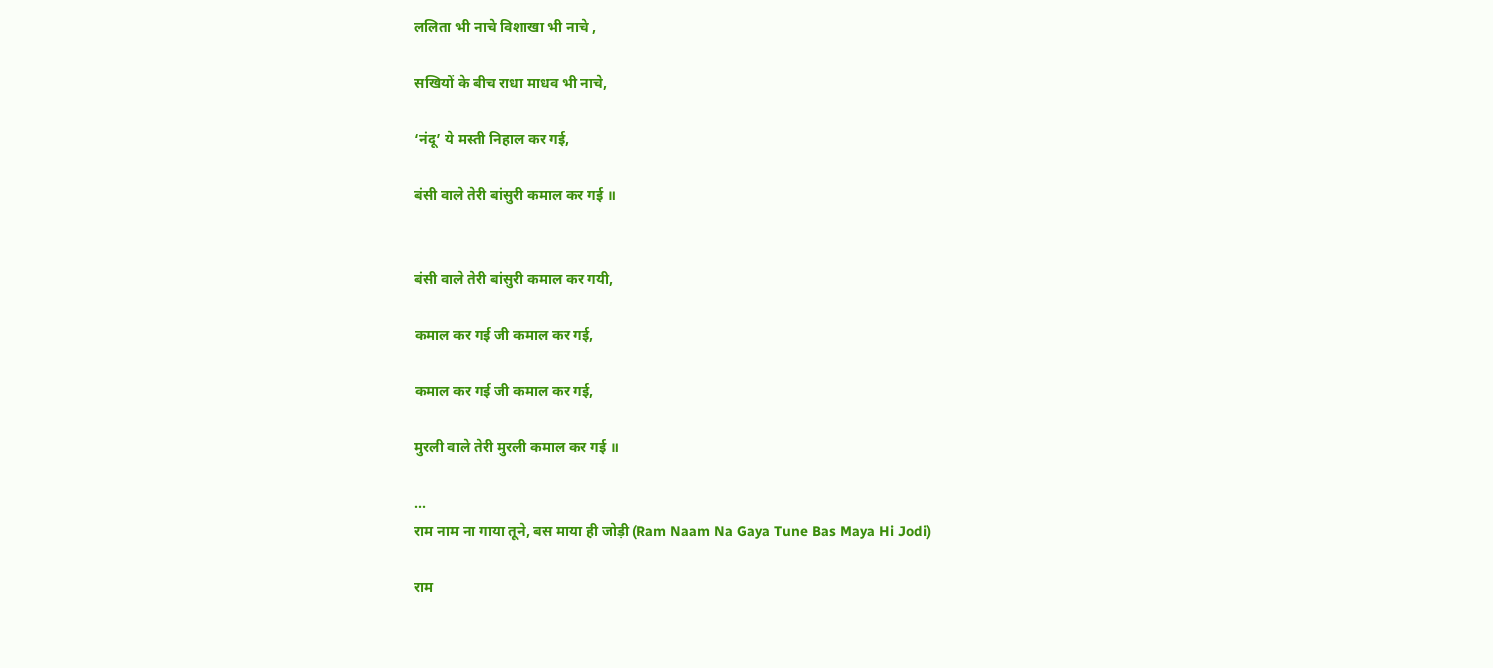ललिता भी नाचे विशाखा भी नाचे ,

सखियों के बीच राधा माधव भी नाचे,

‘नंदू’ ये मस्ती निहाल कर गई,

बंसी वाले तेरी बांसुरी कमाल कर गई ॥


बंसी वाले तेरी बांसुरी कमाल कर गयी,

कमाल कर गई जी कमाल कर गई,

कमाल कर गई जी कमाल कर गई,

मुरली वाले तेरी मुरली कमाल कर गई ॥

...
राम नाम ना गाया तूने, बस माया ही जोड़ी (Ram Naam Na Gaya Tune Bas Maya Hi Jodi)

राम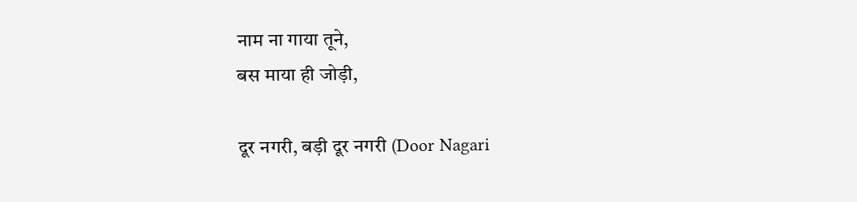नाम ना गाया तूने,
बस माया ही जोड़ी,

दूर नगरी, बड़ी दूर नगरी (Door Nagari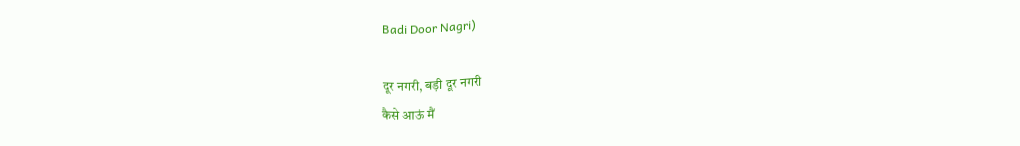Badi Door Nagri)

दूर नगरी, बड़ी दूर नगरी
कैसे आऊं मैं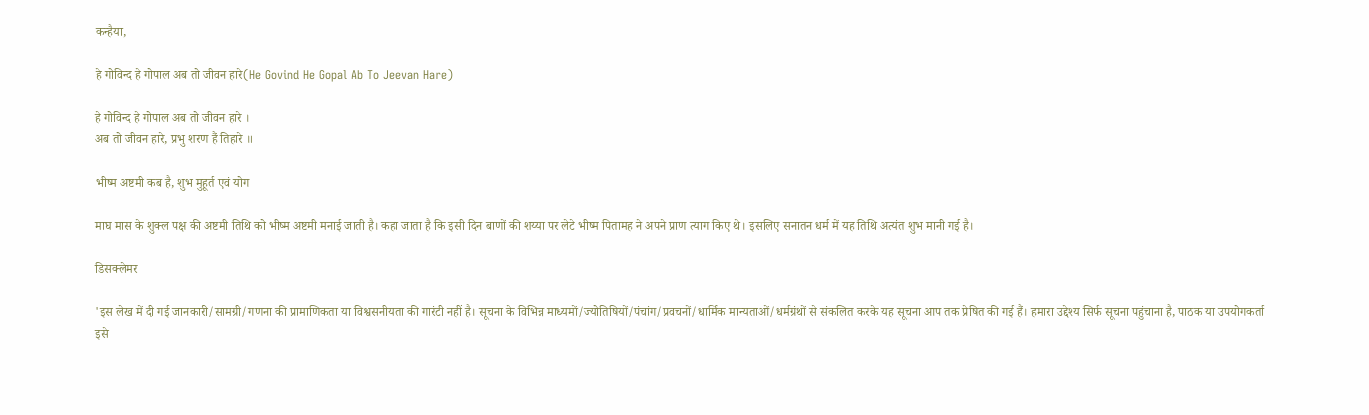कन्हैया,

हे गोविन्द हे गोपाल अब तो जीवन हारे(He Govind He Gopal Ab To Jeevan Hare)

हे गोविन्द हे गोपाल अब तो जीवन हारे ।
अब तो जीवन हारे, प्रभु शरण हैं तिहारे ॥

भीष्म अष्टमी कब है, शुभ मुहूर्त एवं योग

माघ मास के शुक्ल पक्ष की अष्टमी तिथि को भीष्म अष्टमी मनाई जाती है। कहा जाता है कि इसी दिन बाणों की शय्या पर लेटे भीष्म पितामह ने अपने प्राण त्याग किए थे। इसलिए सनातन धर्म में यह तिथि अत्यंत शुभ मानी गई है।

डिसक्लेमर

'इस लेख में दी गई जानकारी/सामग्री/गणना की प्रामाणिकता या विश्वसनीयता की गारंटी नहीं है। सूचना के विभिन्न माध्यमों/ज्योतिषियों/पंचांग/प्रवचनों/धार्मिक मान्यताओं/धर्मग्रंथों से संकलित करके यह सूचना आप तक प्रेषित की गई हैं। हमारा उद्देश्य सिर्फ सूचना पहुंचाना है, पाठक या उपयोगकर्ता इसे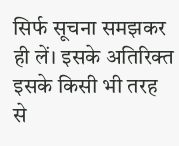सिर्फ सूचना समझकर ही लें। इसके अतिरिक्त इसके किसी भी तरह से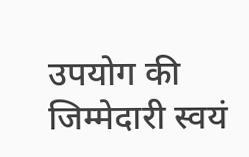उपयोग की जिम्मेदारी स्वयं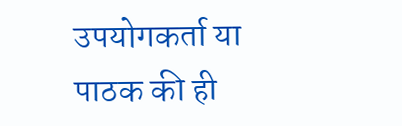उपयोगकर्ता या पाठक की ही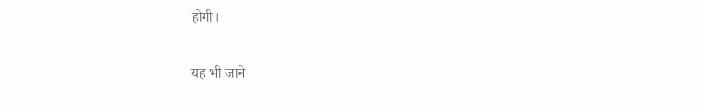होगी।

यह भी जाने